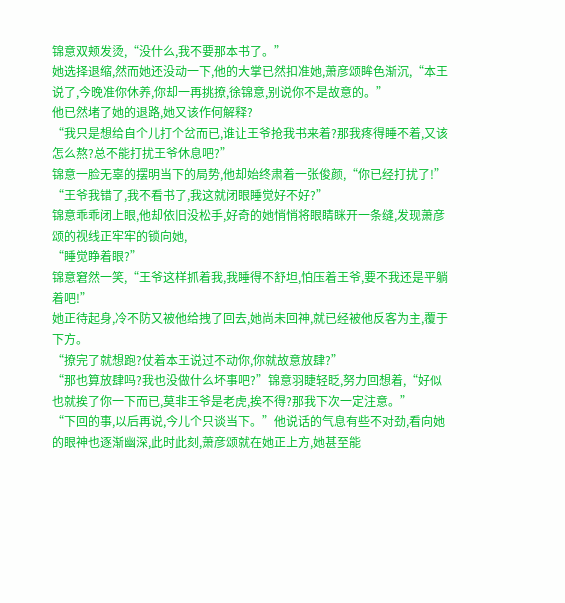锦意双颊发烫,“没什么,我不要那本书了。”
她选择退缩,然而她还没动一下,他的大掌已然扣准她,萧彦颂眸色渐沉,“本王说了,今晚准你休养,你却一再挑撩,徐锦意,别说你不是故意的。”
他已然堵了她的退路,她又该作何解释?
“我只是想给自个儿打个岔而已,谁让王爷抢我书来着?那我疼得睡不着,又该怎么熬?总不能打扰王爷休息吧?”
锦意一脸无辜的摆明当下的局势,他却始终肃着一张俊颜,“你已经打扰了!”
“王爷我错了,我不看书了,我这就闭眼睡觉好不好?”
锦意乖乖闭上眼,他却依旧没松手,好奇的她悄悄将眼睛眯开一条缝,发现萧彦颂的视线正牢牢的锁向她,
“睡觉睁着眼?”
锦意窘然一笑,“王爷这样抓着我,我睡得不舒坦,怕压着王爷,要不我还是平躺着吧!”
她正待起身,冷不防又被他给拽了回去,她尚未回神,就已经被他反客为主,覆于下方。
“撩完了就想跑?仗着本王说过不动你,你就故意放肆?”
“那也算放肆吗?我也没做什么坏事吧?”锦意羽睫轻眨,努力回想着,“好似也就挨了你一下而已,莫非王爷是老虎,挨不得?那我下次一定注意。”
“下回的事,以后再说,今儿个只谈当下。”他说话的气息有些不对劲,看向她的眼神也逐渐幽深,此时此刻,萧彦颂就在她正上方,她甚至能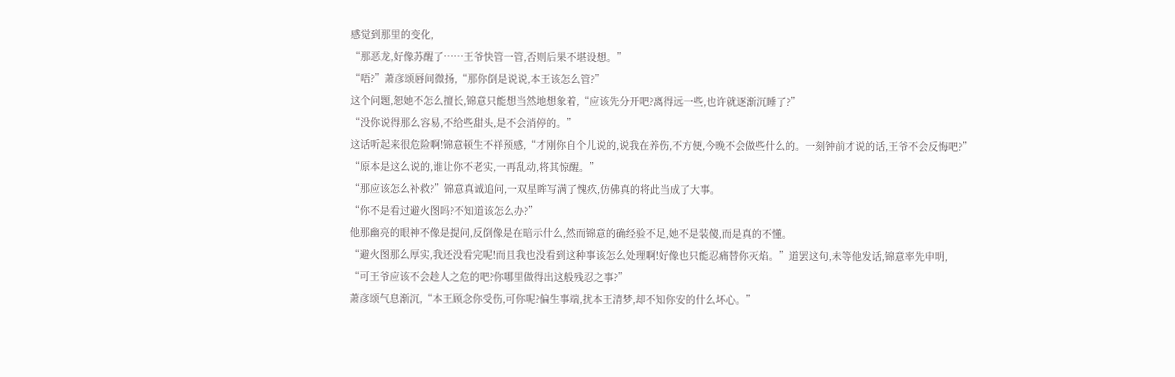感觉到那里的变化,
“那恶龙,好像苏醒了……王爷快管一管,否则后果不堪设想。”
“唔?”萧彦颂唇间微扬,“那你倒是说说,本王该怎么管?”
这个问题,恕她不怎么擅长,锦意只能想当然地想象着,“应该先分开吧?离得远一些,也许就逐渐沉睡了?”
“没你说得那么容易,不给些甜头,是不会消停的。”
这话听起来很危险啊!锦意顿生不祥预感,“才刚你自个儿说的,说我在养伤,不方便,今晚不会做些什么的。一刻钟前才说的话,王爷不会反悔吧?”
“原本是这么说的,谁让你不老实,一再乱动,将其惊醒。”
“那应该怎么补救?”锦意真诚追问,一双星眸写满了愧疚,仿佛真的将此当成了大事。
“你不是看过避火图吗?不知道该怎么办?”
他那幽亮的眼神不像是提问,反倒像是在暗示什么,然而锦意的确经验不足,她不是装傻,而是真的不懂。
“避火图那么厚实,我还没看完呢!而且我也没看到这种事该怎么处理啊!好像也只能忍痛替你灭焰。”道罢这句,未等他发话,锦意率先申明,
“可王爷应该不会趁人之危的吧?你哪里做得出这般残忍之事?”
萧彦颂气息渐沉,“本王顾念你受伤,可你呢?偏生事端,扰本王清梦,却不知你安的什么坏心。”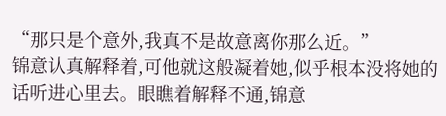“那只是个意外,我真不是故意离你那么近。”
锦意认真解释着,可他就这般凝着她,似乎根本没将她的话听进心里去。眼瞧着解释不通,锦意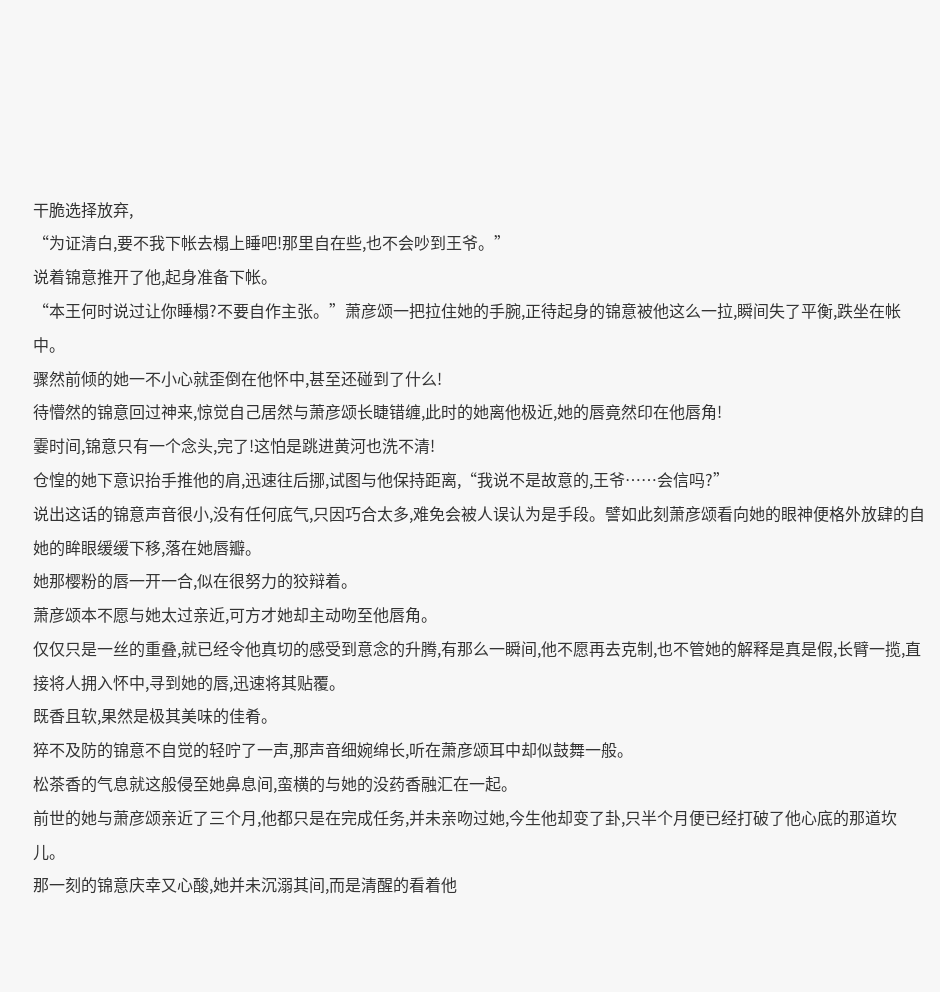干脆选择放弃,
“为证清白,要不我下帐去榻上睡吧!那里自在些,也不会吵到王爷。”
说着锦意推开了他,起身准备下帐。
“本王何时说过让你睡榻?不要自作主张。”萧彦颂一把拉住她的手腕,正待起身的锦意被他这么一拉,瞬间失了平衡,跌坐在帐中。
骤然前倾的她一不小心就歪倒在他怀中,甚至还碰到了什么!
待懵然的锦意回过神来,惊觉自己居然与萧彦颂长睫错缠,此时的她离他极近,她的唇竟然印在他唇角!
霎时间,锦意只有一个念头,完了!这怕是跳进黄河也洗不清!
仓惶的她下意识抬手推他的肩,迅速往后挪,试图与他保持距离,“我说不是故意的,王爷……会信吗?”
说出这话的锦意声音很小,没有任何底气,只因巧合太多,难免会被人误认为是手段。譬如此刻萧彦颂看向她的眼神便格外放肆的自她的眸眼缓缓下移,落在她唇瓣。
她那樱粉的唇一开一合,似在很努力的狡辩着。
萧彦颂本不愿与她太过亲近,可方才她却主动吻至他唇角。
仅仅只是一丝的重叠,就已经令他真切的感受到意念的升腾,有那么一瞬间,他不愿再去克制,也不管她的解释是真是假,长臂一揽,直接将人拥入怀中,寻到她的唇,迅速将其贴覆。
既香且软,果然是极其美味的佳肴。
猝不及防的锦意不自觉的轻咛了一声,那声音细婉绵长,听在萧彦颂耳中却似鼓舞一般。
松茶香的气息就这般侵至她鼻息间,蛮横的与她的没药香融汇在一起。
前世的她与萧彦颂亲近了三个月,他都只是在完成任务,并未亲吻过她,今生他却变了卦,只半个月便已经打破了他心底的那道坎儿。
那一刻的锦意庆幸又心酸,她并未沉溺其间,而是清醒的看着他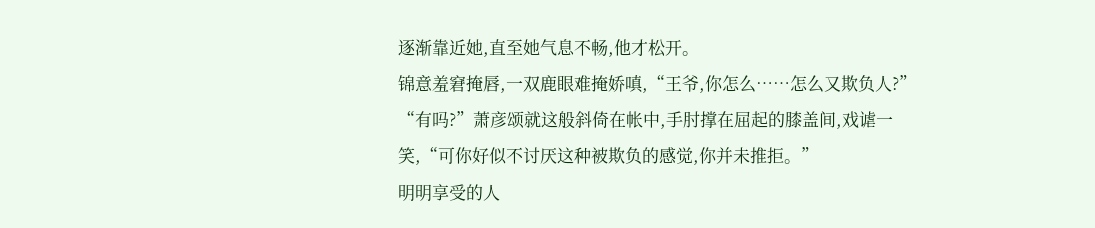逐渐靠近她,直至她气息不畅,他才松开。
锦意羞窘掩唇,一双鹿眼难掩娇嗔,“王爷,你怎么……怎么又欺负人?”
“有吗?”萧彦颂就这般斜倚在帐中,手肘撑在屈起的膝盖间,戏谑一笑,“可你好似不讨厌这种被欺负的感觉,你并未推拒。”
明明享受的人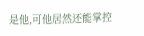是他,可他居然还能掌控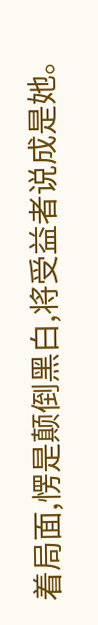着局面,愣是颠倒黑白,将受益者说成是她。